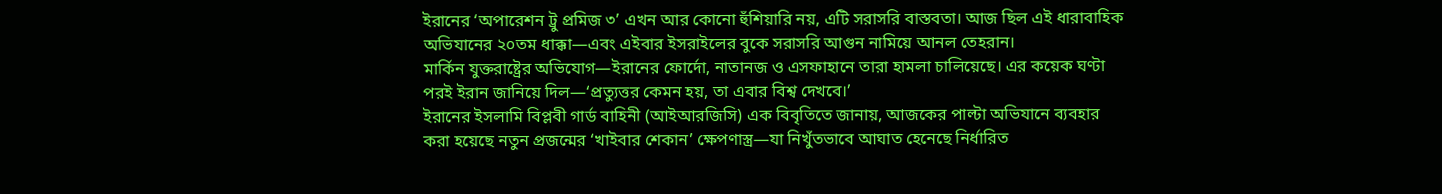ইরানের ‘অপারেশন ট্রু প্রমিজ ৩’ এখন আর কোনো হুঁশিয়ারি নয়, এটি সরাসরি বাস্তবতা। আজ ছিল এই ধারাবাহিক অভিযানের ২০তম ধাক্কা—এবং এইবার ইসরাইলের বুকে সরাসরি আগুন নামিয়ে আনল তেহরান।
মার্কিন যুক্তরাষ্ট্রের অভিযোগ—ইরানের ফোর্দো, নাতানজ ও এসফাহানে তারা হামলা চালিয়েছে। এর কয়েক ঘণ্টা পরই ইরান জানিয়ে দিল—‘প্রত্যুত্তর কেমন হয়, তা এবার বিশ্ব দেখবে।’
ইরানের ইসলামি বিপ্লবী গার্ড বাহিনী (আইআরজিসি) এক বিবৃতিতে জানায়, আজকের পাল্টা অভিযানে ব্যবহার করা হয়েছে নতুন প্রজন্মের ‘খাইবার শেকান’ ক্ষেপণাস্ত্র—যা নিখুঁতভাবে আঘাত হেনেছে নির্ধারিত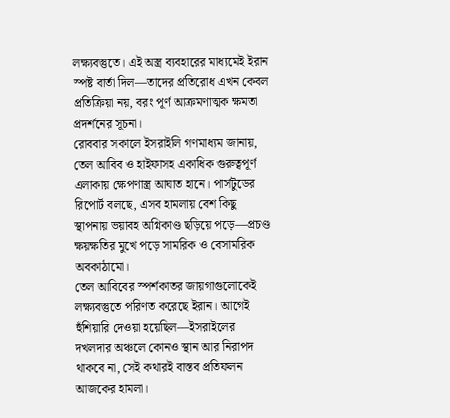লক্ষ্যবস্তুতে। এই অস্ত্র ব্যবহারের মাধ্যমেই ইরান স্পষ্ট বার্তা দিল—তাদের প্রতিরোধ এখন কেবল প্রতিক্রিয়া নয়, বরং পূর্ণ আক্রমণাত্মক ক্ষমতা প্রদর্শনের সূচনা।
রোববার সকালে ইসরাইলি গণমাধ্যম জানায়, তেল আবিব ও হাইফাসহ একাধিক গুরুত্বপূর্ণ এলাকায় ক্ষেপণাস্ত্র আঘাত হানে। পার্সটুডের রিপোর্ট বলছে, এসব হামলায় বেশ কিছু স্থাপনায় ভয়াবহ অগ্নিকাণ্ড ছড়িয়ে পড়ে—প্রচণ্ড ক্ষয়ক্ষতির মুখে পড়ে সামরিক ও বেসামরিক অবকাঠামো।
তেল আবিবের স্পর্শকাতর জায়গাগুলোকেই লক্ষ্যবস্তুতে পরিণত করেছে ইরান। আগেই হুঁশিয়ারি দেওয়া হয়েছিল—ইসরাইলের দখলদার অঞ্চলে কোনও স্থান আর নিরাপদ থাকবে না, সেই কথারই বাস্তব প্রতিফলন আজকের হামলা।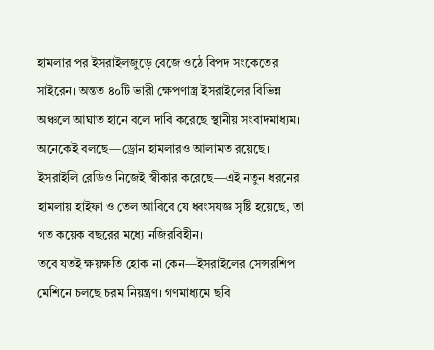হামলার পর ইসরাইলজুড়ে বেজে ওঠে বিপদ সংকেতের সাইরেন। অন্তত ৪০টি ভারী ক্ষেপণাস্ত্র ইসরাইলের বিভিন্ন অঞ্চলে আঘাত হানে বলে দাবি করেছে স্থানীয় সংবাদমাধ্যম। অনেকেই বলছে—ড্রোন হামলারও আলামত রয়েছে।
ইসরাইলি রেডিও নিজেই স্বীকার করেছে—এই নতুন ধরনের হামলায় হাইফা ও তেল আবিবে যে ধ্বংসযজ্ঞ সৃষ্টি হয়েছে, তা গত কয়েক বছরের মধ্যে নজিরবিহীন।
তবে যতই ক্ষয়ক্ষতি হোক না কেন—ইসরাইলের সেন্সরশিপ মেশিনে চলছে চরম নিয়ন্ত্রণ। গণমাধ্যমে ছবি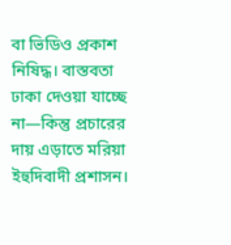বা ভিডিও প্রকাশ নিষিদ্ধ। বাস্তবতা ঢাকা দেওয়া যাচ্ছে না—কিন্তু প্রচারের দায় এড়াতে মরিয়া ইহুদিবাদী প্রশাসন।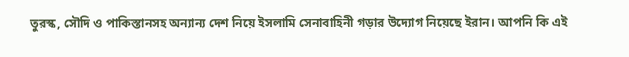তুরস্ক, সৌদি ও পাকিস্তানসহ অন্যান্য দেশ নিয়ে ইসলামি সেনাবাহিনী গড়ার উদ্যোগ নিয়েছে ইরান। আপনি কি এই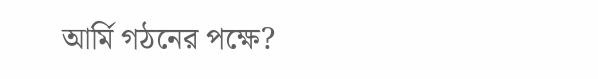আর্মি গঠনের পক্ষে?